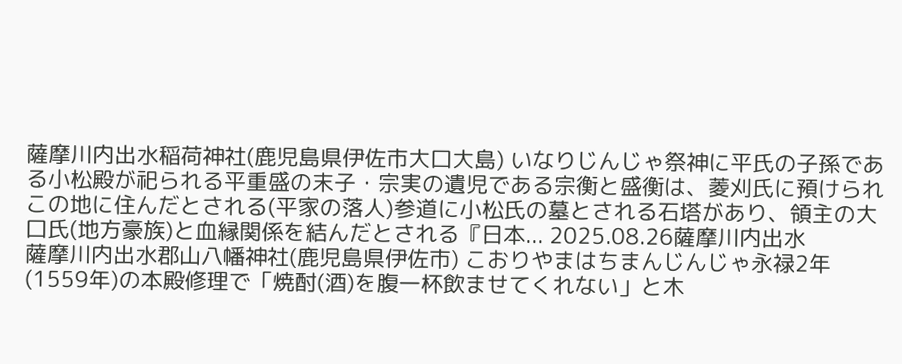薩摩川内出水稲荷神社(鹿児島県伊佐市大口大島) いなりじんじゃ祭神に平氏の子孫である小松殿が祀られる平重盛の末子・宗実の遺児である宗衡と盛衡は、菱刈氏に預けられこの地に住んだとされる(平家の落人)参道に小松氏の墓とされる石塔があり、領主の大口氏(地方豪族)と血縁関係を結んだとされる『日本... 2025.08.26薩摩川内出水
薩摩川内出水郡山八幡神社(鹿児島県伊佐市) こおりやまはちまんじんじゃ永禄2年(1559年)の本殿修理で「焼酎(酒)を腹一杯飲ませてくれない」と木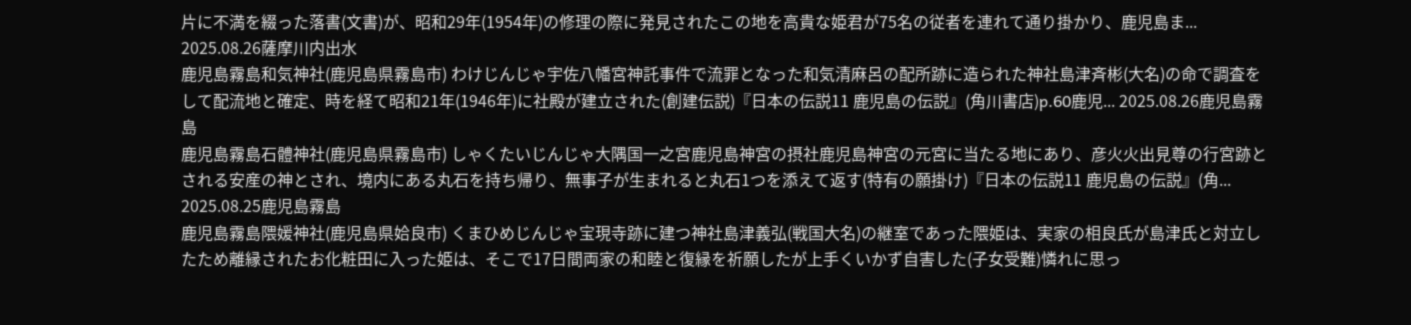片に不満を綴った落書(文書)が、昭和29年(1954年)の修理の際に発見されたこの地を高貴な姫君が75名の従者を連れて通り掛かり、鹿児島ま... 2025.08.26薩摩川内出水
鹿児島霧島和気神社(鹿児島県霧島市) わけじんじゃ宇佐八幡宮神託事件で流罪となった和気清麻呂の配所跡に造られた神社島津斉彬(大名)の命で調査をして配流地と確定、時を経て昭和21年(1946年)に社殿が建立された(創建伝説)『日本の伝説11 鹿児島の伝説』(角川書店)p.60鹿児... 2025.08.26鹿児島霧島
鹿児島霧島石體神社(鹿児島県霧島市) しゃくたいじんじゃ大隅国一之宮鹿児島神宮の摂社鹿児島神宮の元宮に当たる地にあり、彦火火出見尊の行宮跡とされる安産の神とされ、境内にある丸石を持ち帰り、無事子が生まれると丸石1つを添えて返す(特有の願掛け)『日本の伝説11 鹿児島の伝説』(角... 2025.08.25鹿児島霧島
鹿児島霧島隈媛神社(鹿児島県姶良市) くまひめじんじゃ宝現寺跡に建つ神社島津義弘(戦国大名)の継室であった隈姫は、実家の相良氏が島津氏と対立したため離縁されたお化粧田に入った姫は、そこで17日間両家の和睦と復縁を祈願したが上手くいかず自害した(子女受難)憐れに思っ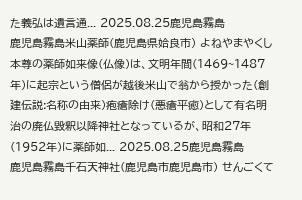た義弘は遺言通... 2025.08.25鹿児島霧島
鹿児島霧島米山薬師(鹿児島県姶良市) よねやまやくし本尊の薬師如来像(仏像)は、文明年間(1469~1487年)に起宗という僧侶が越後米山で翁から授かった(創建伝説:名称の由来)疱瘡除け(悪瘡平癒)として有名明治の廃仏毀釈以降神社となっているが、昭和27年(1952年)に薬師如... 2025.08.25鹿児島霧島
鹿児島霧島千石天神社(鹿児島市鹿児島市) せんごくて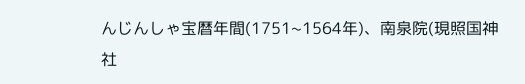んじんしゃ宝暦年間(1751~1564年)、南泉院(現照国神社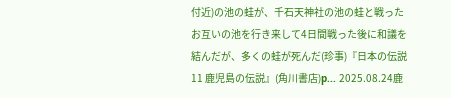付近)の池の蛙が、千石天神社の池の蛙と戦ったお互いの池を行き来して4日間戦った後に和議を結んだが、多くの蛙が死んだ(珍事)『日本の伝説11 鹿児島の伝説』(角川書店)p... 2025.08.24鹿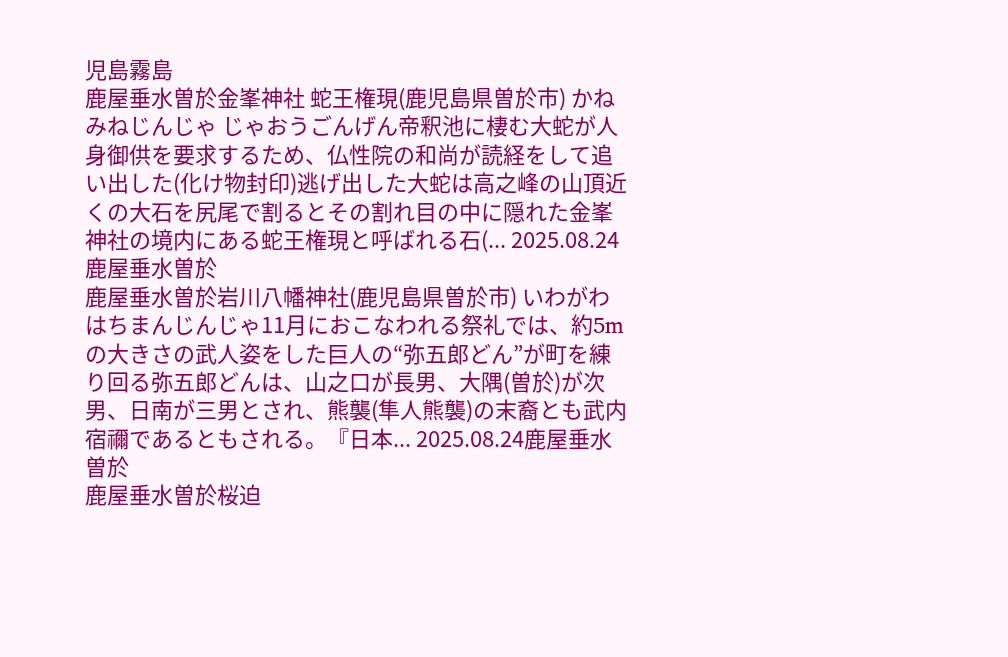児島霧島
鹿屋垂水曽於金峯神社 蛇王権現(鹿児島県曽於市) かねみねじんじゃ じゃおうごんげん帝釈池に棲む大蛇が人身御供を要求するため、仏性院の和尚が読経をして追い出した(化け物封印)逃げ出した大蛇は高之峰の山頂近くの大石を尻尾で割るとその割れ目の中に隠れた金峯神社の境内にある蛇王権現と呼ばれる石(... 2025.08.24鹿屋垂水曽於
鹿屋垂水曽於岩川八幡神社(鹿児島県曽於市) いわがわはちまんじんじゃ11月におこなわれる祭礼では、約5mの大きさの武人姿をした巨人の“弥五郎どん”が町を練り回る弥五郎どんは、山之口が長男、大隅(曽於)が次男、日南が三男とされ、熊襲(隼人熊襲)の末裔とも武内宿禰であるともされる。『日本... 2025.08.24鹿屋垂水曽於
鹿屋垂水曽於桜迫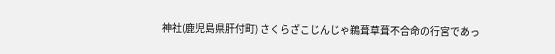神社(鹿児島県肝付町) さくらざこじんじゃ鵜葺草葺不合命の行宮であっ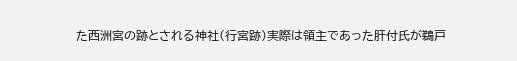た西洲宮の跡とされる神社(行宮跡)実際は領主であった肝付氏が鵜戸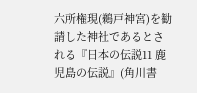六所権現(鵜戸神宮)を勧請した神社であるとされる『日本の伝説11 鹿児島の伝説』(角川書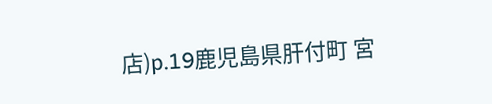店)p.19鹿児島県肝付町 宮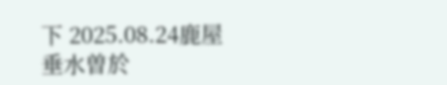下 2025.08.24鹿屋垂水曽於